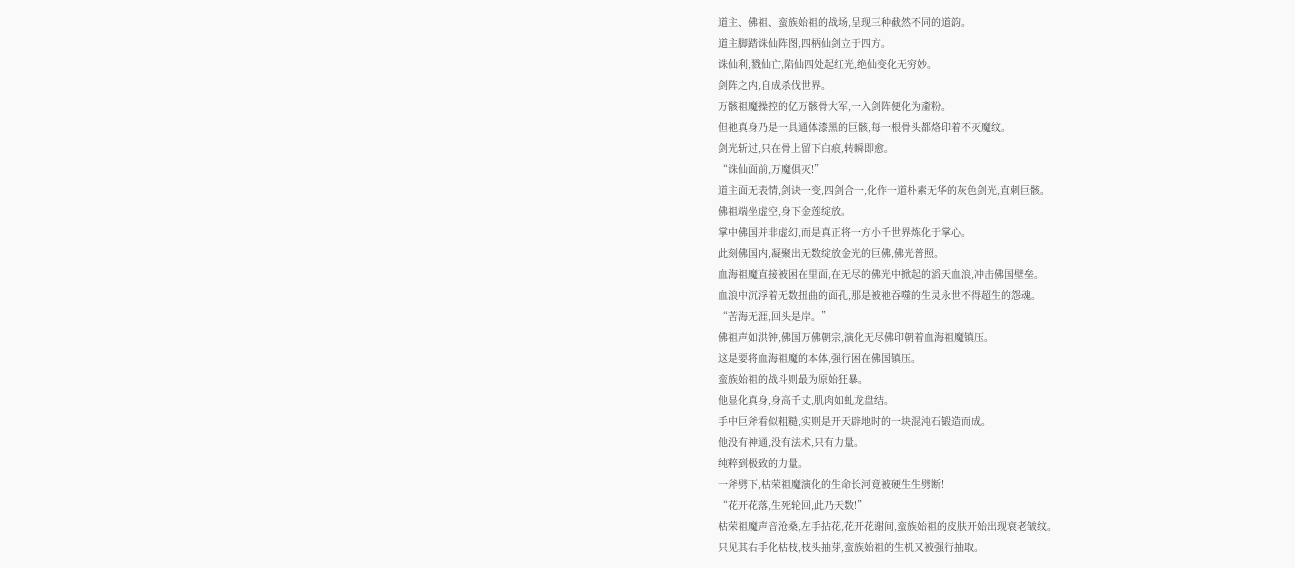道主、佛祖、蛮族始祖的战场,呈现三种截然不同的道韵。
道主脚踏诛仙阵图,四柄仙剑立于四方。
诛仙利,戮仙亡,陷仙四处起红光,绝仙变化无穷妙。
剑阵之内,自成杀伐世界。
万骸祖魔操控的亿万骸骨大军,一入剑阵便化为齑粉。
但祂真身乃是一具通体漆黑的巨骸,每一根骨头都烙印着不灭魔纹。
剑光斩过,只在骨上留下白痕,转瞬即愈。
“诛仙面前,万魔俱灭!”
道主面无表情,剑诀一变,四剑合一,化作一道朴素无华的灰色剑光,直刺巨骸。
佛祖端坐虚空,身下金莲绽放。
掌中佛国并非虚幻,而是真正将一方小千世界炼化于掌心。
此刻佛国内,凝聚出无数绽放金光的巨佛,佛光普照。
血海祖魔直接被困在里面,在无尽的佛光中掀起的滔天血浪,冲击佛国壁垒。
血浪中沉浮着无数扭曲的面孔,那是被祂吞噬的生灵永世不得超生的怨魂。
“苦海无涯,回头是岸。”
佛祖声如洪钟,佛国万佛朝宗,演化无尽佛印朝着血海祖魔镇压。
这是要将血海祖魔的本体,强行困在佛国镇压。
蛮族始祖的战斗则最为原始狂暴。
他显化真身,身高千丈,肌肉如虬龙盘结。
手中巨斧看似粗糙,实则是开天辟地时的一块混沌石锻造而成。
他没有神通,没有法术,只有力量。
纯粹到极致的力量。
一斧劈下,枯荣祖魔演化的生命长河竟被硬生生劈断!
“花开花落,生死轮回,此乃天数!”
枯荣祖魔声音沧桑,左手拈花,花开花谢间,蛮族始祖的皮肤开始出现衰老皱纹。
只见其右手化枯枝,枝头抽芽,蛮族始祖的生机又被强行抽取。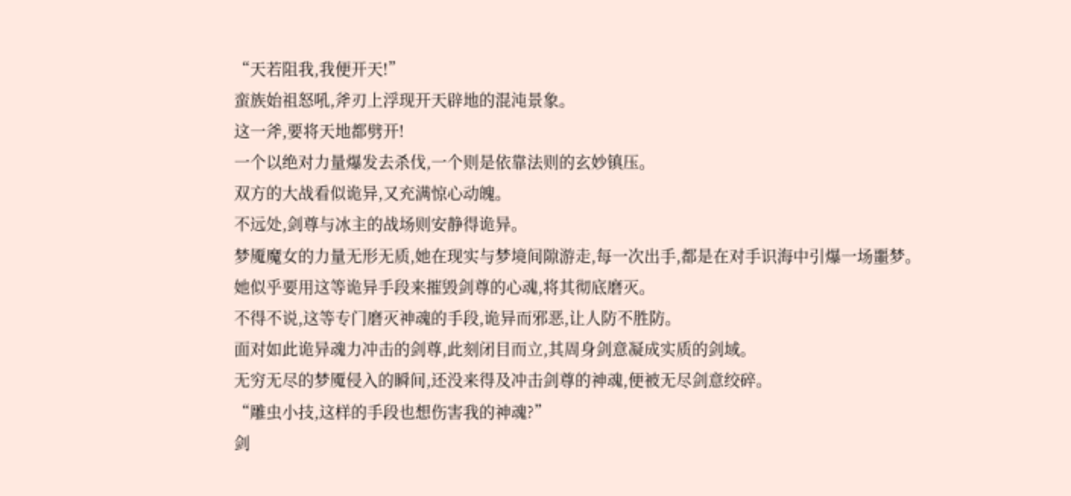“天若阻我,我便开天!”
蛮族始祖怒吼,斧刃上浮现开天辟地的混沌景象。
这一斧,要将天地都劈开!
一个以绝对力量爆发去杀伐,一个则是依靠法则的玄妙镇压。
双方的大战看似诡异,又充满惊心动魄。
不远处,剑尊与冰主的战场则安静得诡异。
梦魇魔女的力量无形无质,她在现实与梦境间隙游走,每一次出手,都是在对手识海中引爆一场噩梦。
她似乎要用这等诡异手段来摧毁剑尊的心魂,将其彻底磨灭。
不得不说,这等专门磨灭神魂的手段,诡异而邪恶,让人防不胜防。
面对如此诡异魂力冲击的剑尊,此刻闭目而立,其周身剑意凝成实质的剑域。
无穷无尽的梦魇侵入的瞬间,还没来得及冲击剑尊的神魂,便被无尽剑意绞碎。
“雕虫小技,这样的手段也想伤害我的神魂?”
剑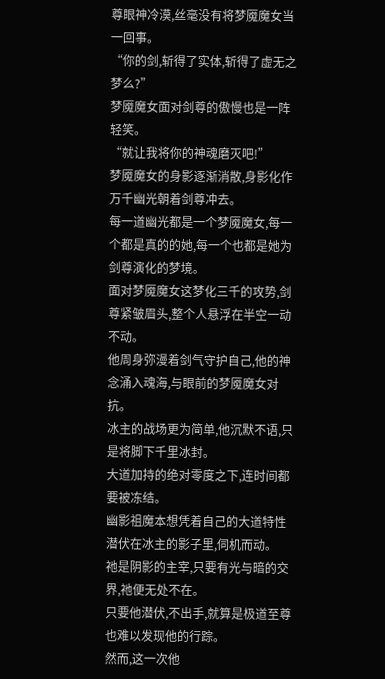尊眼神冷漠,丝毫没有将梦魇魔女当一回事。
“你的剑,斩得了实体,斩得了虚无之梦么?”
梦魇魔女面对剑尊的傲慢也是一阵轻笑。
“就让我将你的神魂磨灭吧!”
梦魇魔女的身影逐渐消散,身影化作万千幽光朝着剑尊冲去。
每一道幽光都是一个梦魇魔女,每一个都是真的的她,每一个也都是她为剑尊演化的梦境。
面对梦魇魔女这梦化三千的攻势,剑尊紧皱眉头,整个人悬浮在半空一动不动。
他周身弥漫着剑气守护自己,他的神念涌入魂海,与眼前的梦魇魔女对抗。
冰主的战场更为简单,他沉默不语,只是将脚下千里冰封。
大道加持的绝对零度之下,连时间都要被冻结。
幽影祖魔本想凭着自己的大道特性潜伏在冰主的影子里,伺机而动。
祂是阴影的主宰,只要有光与暗的交界,祂便无处不在。
只要他潜伏,不出手,就算是极道至尊也难以发现他的行踪。
然而,这一次他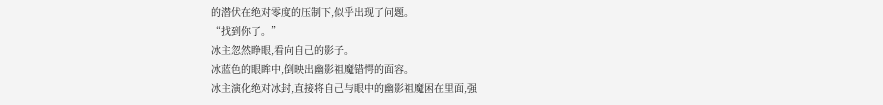的潜伏在绝对零度的压制下,似乎出现了问题。
“找到你了。”
冰主忽然睁眼,看向自己的影子。
冰蓝色的眼眸中,倒映出幽影祖魔错愕的面容。
冰主演化绝对冰封,直接将自己与眼中的幽影祖魔困在里面,强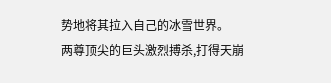势地将其拉入自己的冰雪世界。
两尊顶尖的巨头激烈搏杀,打得天崩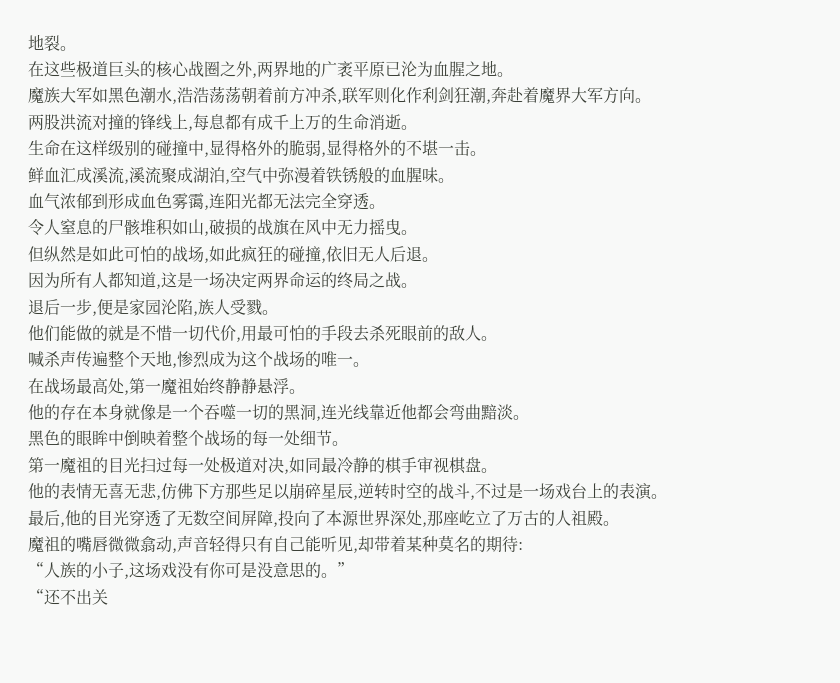地裂。
在这些极道巨头的核心战圈之外,两界地的广袤平原已沦为血腥之地。
魔族大军如黑色潮水,浩浩荡荡朝着前方冲杀,联军则化作利剑狂潮,奔赴着魔界大军方向。
两股洪流对撞的锋线上,每息都有成千上万的生命消逝。
生命在这样级别的碰撞中,显得格外的脆弱,显得格外的不堪一击。
鲜血汇成溪流,溪流聚成湖泊,空气中弥漫着铁锈般的血腥味。
血气浓郁到形成血色雾霭,连阳光都无法完全穿透。
令人窒息的尸骸堆积如山,破损的战旗在风中无力摇曳。
但纵然是如此可怕的战场,如此疯狂的碰撞,依旧无人后退。
因为所有人都知道,这是一场决定两界命运的终局之战。
退后一步,便是家园沦陷,族人受戮。
他们能做的就是不惜一切代价,用最可怕的手段去杀死眼前的敌人。
喊杀声传遍整个天地,惨烈成为这个战场的唯一。
在战场最高处,第一魔祖始终静静悬浮。
他的存在本身就像是一个吞噬一切的黑洞,连光线靠近他都会弯曲黯淡。
黑色的眼眸中倒映着整个战场的每一处细节。
第一魔祖的目光扫过每一处极道对决,如同最冷静的棋手审视棋盘。
他的表情无喜无悲,仿佛下方那些足以崩碎星辰,逆转时空的战斗,不过是一场戏台上的表演。
最后,他的目光穿透了无数空间屏障,投向了本源世界深处,那座屹立了万古的人祖殿。
魔祖的嘴唇微微翕动,声音轻得只有自己能听见,却带着某种莫名的期待:
“人族的小子,这场戏没有你可是没意思的。”
“还不出关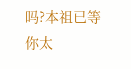吗?本祖已等你太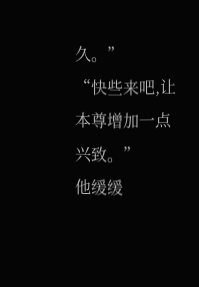久。”
“快些来吧,让本尊增加一点兴致。”
他缓缓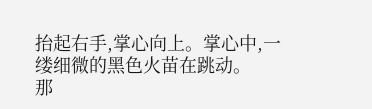抬起右手,掌心向上。掌心中,一缕细微的黑色火苗在跳动。
那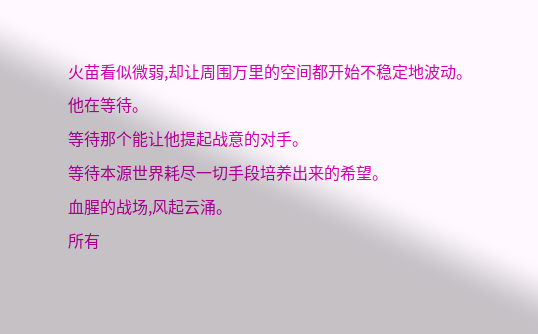火苗看似微弱,却让周围万里的空间都开始不稳定地波动。
他在等待。
等待那个能让他提起战意的对手。
等待本源世界耗尽一切手段培养出来的希望。
血腥的战场,风起云涌。
所有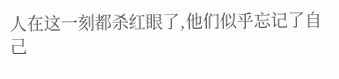人在这一刻都杀红眼了,他们似乎忘记了自己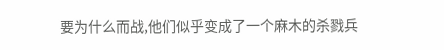要为什么而战,他们似乎变成了一个麻木的杀戮兵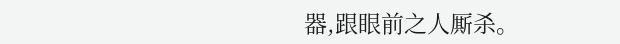器,跟眼前之人厮杀。